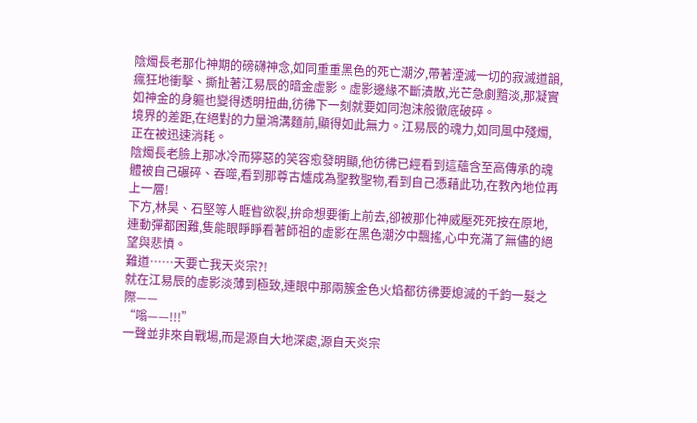陰燭長老那化神期的磅礴神念,如同重重黑色的死亡潮汐,帶著湮滅一切的寂滅道韻,瘋狂地衝擊、撕扯著江易辰的暗金虛影。虛影邊緣不斷潰散,光芒急劇黯淡,那凝實如神金的身軀也變得透明扭曲,彷彿下一刻就要如同泡沫般徹底破碎。
境界的差距,在絕對的力量鴻溝麵前,顯得如此無力。江易辰的魂力,如同風中殘燭,正在被迅速消耗。
陰燭長老臉上那冰冷而獰惡的笑容愈發明顯,他彷彿已經看到這蘊含至高傳承的魂體被自己碾碎、吞噬,看到那尊古爐成為聖教聖物,看到自己憑藉此功,在教內地位再上一層!
下方,林昊、石堅等人睚眥欲裂,拚命想要衝上前去,卻被那化神威壓死死按在原地,連動彈都困難,隻能眼睜睜看著師祖的虛影在黑色潮汐中飄搖,心中充滿了無儘的絕望與悲憤。
難道……天要亡我天炎宗?!
就在江易辰的虛影淡薄到極致,連眼中那兩簇金色火焰都彷彿要熄滅的千鈞一髮之際——
“嗡——!!!”
一聲並非來自戰場,而是源自大地深處,源自天炎宗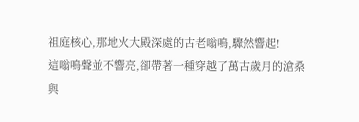祖庭核心,那地火大殿深處的古老嗡鳴,驟然響起!
這嗡鳴聲並不響亮,卻帶著一種穿越了萬古歲月的滄桑與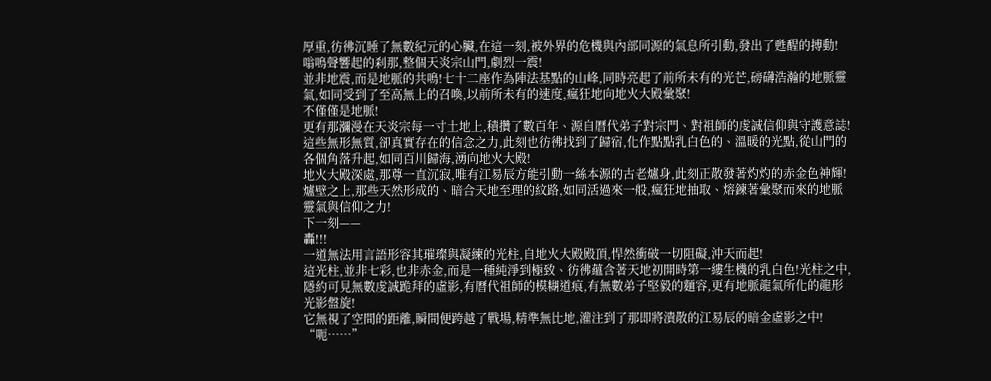厚重,彷彿沉睡了無數紀元的心臟,在這一刻,被外界的危機與內部同源的氣息所引動,發出了甦醒的搏動!
嗡鳴聲響起的刹那,整個天炎宗山門,劇烈一震!
並非地震,而是地脈的共鳴!七十二座作為陣法基點的山峰,同時亮起了前所未有的光芒,磅礴浩瀚的地脈靈氣,如同受到了至高無上的召喚,以前所未有的速度,瘋狂地向地火大殿彙聚!
不僅僅是地脈!
更有那瀰漫在天炎宗每一寸土地上,積攢了數百年、源自曆代弟子對宗門、對祖師的虔誠信仰與守護意誌!這些無形無質,卻真實存在的信念之力,此刻也彷彿找到了歸宿,化作點點乳白色的、溫暖的光點,從山門的各個角落升起,如同百川歸海,湧向地火大殿!
地火大殿深處,那尊一直沉寂,唯有江易辰方能引動一絲本源的古老爐身,此刻正散發著灼灼的赤金色神輝!爐壁之上,那些天然形成的、暗合天地至理的紋路,如同活過來一般,瘋狂地抽取、熔鍊著彙聚而來的地脈靈氣與信仰之力!
下一刻——
轟!!!
一道無法用言語形容其璀璨與凝練的光柱,自地火大殿殿頂,悍然衝破一切阻礙,沖天而起!
這光柱,並非七彩,也非赤金,而是一種純淨到極致、彷彿蘊含著天地初開時第一縷生機的乳白色!光柱之中,隱約可見無數虔誠跪拜的虛影,有曆代祖師的模糊道痕,有無數弟子堅毅的麵容,更有地脈龍氣所化的龍形光影盤旋!
它無視了空間的距離,瞬間便跨越了戰場,精準無比地,灌注到了那即將潰散的江易辰的暗金虛影之中!
“呃……”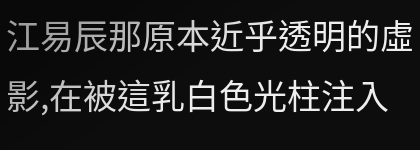江易辰那原本近乎透明的虛影,在被這乳白色光柱注入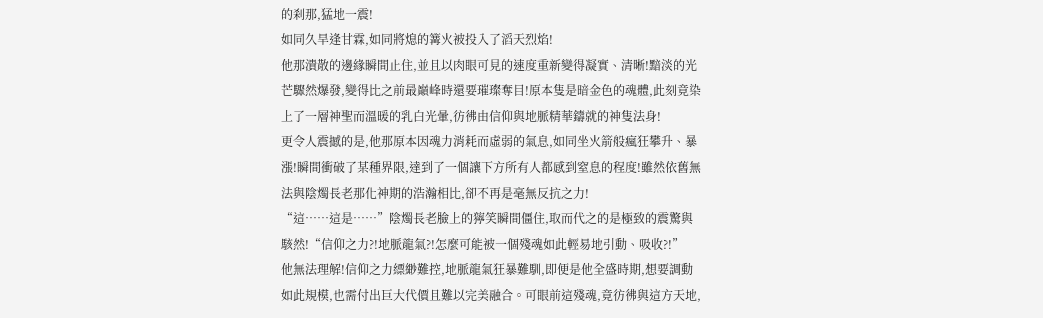的刹那,猛地一震!
如同久旱逢甘霖,如同將熄的篝火被投入了滔天烈焰!
他那潰散的邊緣瞬間止住,並且以肉眼可見的速度重新變得凝實、清晰!黯淡的光芒驟然爆發,變得比之前最巔峰時還要璀璨奪目!原本隻是暗金色的魂體,此刻竟染上了一層神聖而溫暖的乳白光暈,彷彿由信仰與地脈精華鑄就的神隻法身!
更令人震撼的是,他那原本因魂力消耗而虛弱的氣息,如同坐火箭般瘋狂攀升、暴漲!瞬間衝破了某種界限,達到了一個讓下方所有人都感到窒息的程度!雖然依舊無法與陰燭長老那化神期的浩瀚相比,卻不再是毫無反抗之力!
“這……這是……”陰燭長老臉上的獰笑瞬間僵住,取而代之的是極致的震驚與駭然!“信仰之力?!地脈龍氣?!怎麼可能被一個殘魂如此輕易地引動、吸收?!”
他無法理解!信仰之力縹緲難控,地脈龍氣狂暴難馴,即便是他全盛時期,想要調動如此規模,也需付出巨大代價且難以完美融合。可眼前這殘魂,竟彷彿與這方天地,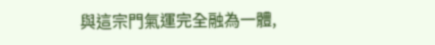與這宗門氣運完全融為一體,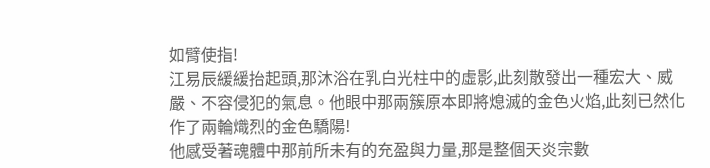如臂使指!
江易辰緩緩抬起頭,那沐浴在乳白光柱中的虛影,此刻散發出一種宏大、威嚴、不容侵犯的氣息。他眼中那兩簇原本即將熄滅的金色火焰,此刻已然化作了兩輪熾烈的金色驕陽!
他感受著魂體中那前所未有的充盈與力量,那是整個天炎宗數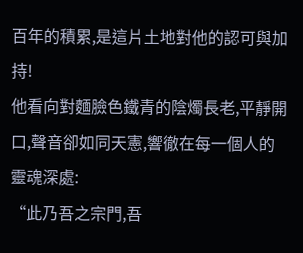百年的積累,是這片土地對他的認可與加持!
他看向對麵臉色鐵青的陰燭長老,平靜開口,聲音卻如同天憲,響徹在每一個人的靈魂深處:
“此乃吾之宗門,吾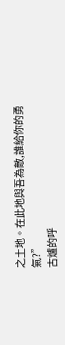之土地。在此地與吾為敵,誰給你的勇氣?”
古爐的呼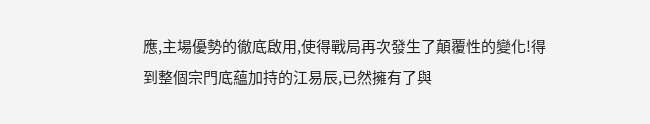應,主場優勢的徹底啟用,使得戰局再次發生了顛覆性的變化!得到整個宗門底蘊加持的江易辰,已然擁有了與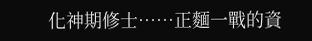化神期修士……正麵一戰的資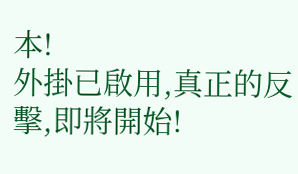本!
外掛已啟用,真正的反擊,即將開始!